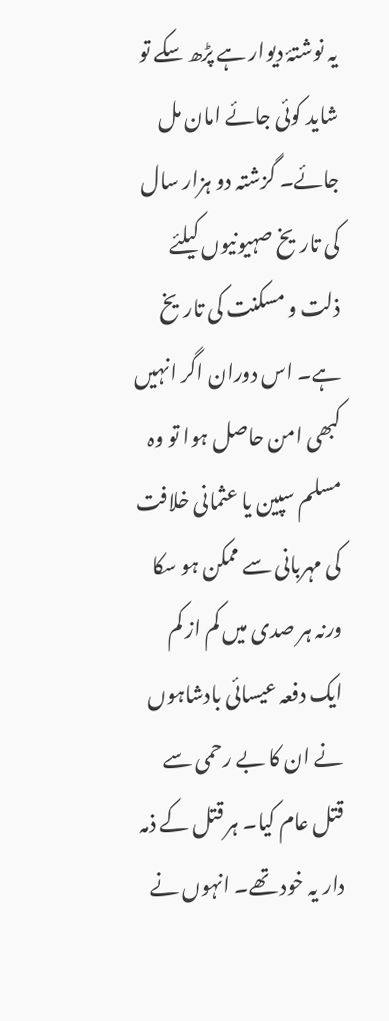یہ نوشتۂ دیوار ہے پڑھ سکے تو شاید کوئی جائے امان مل جائے۔ گزشتہ دو ہزار سال کی تاریخ صہیونیوں کیلئے ذلت و مسکنت کی تاریخ ہے۔ اس دوران اگر انہیں کبھی امن حاصل ہوا تو وہ مسلم سپین یا عثمانی خلافت کی مہربانی سے ممکن ہو سکا ورنہ ہر صدی میں کم از کم ایک دفعہ عیسائی بادشاہوں نے ان کا بے رحمی سے قتل عام کیا۔ ہر قتل کے ذمہ دار یہ خود تھے۔ انہوں نے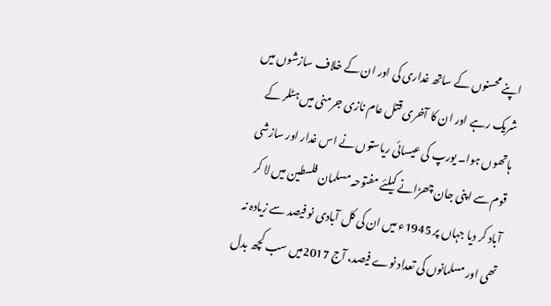اپنے محسنوں کے ساتھ غداری کی اور ان کے خلاف سازشوں میں شریک رہے اور ان کا آخری قتل عام نازی جرمنی میں ہٹلر کے ہاتھوں ہوا۔ یورپ کی عیسائی ریاستوں نے اس غدار اور سازشی قوم سے اپنی جان چھڑانے کیلئے مفتوحہ مسلمان فلسطین میں لا کر آباد کر دیا جہاں پر 1945ء میں ان کی کل آبادی نو فیصد سے زیادہ نہ تھی اور مسلمانوں کی تعداد نوے فیصد، آج 2017میں سب کچھ بدل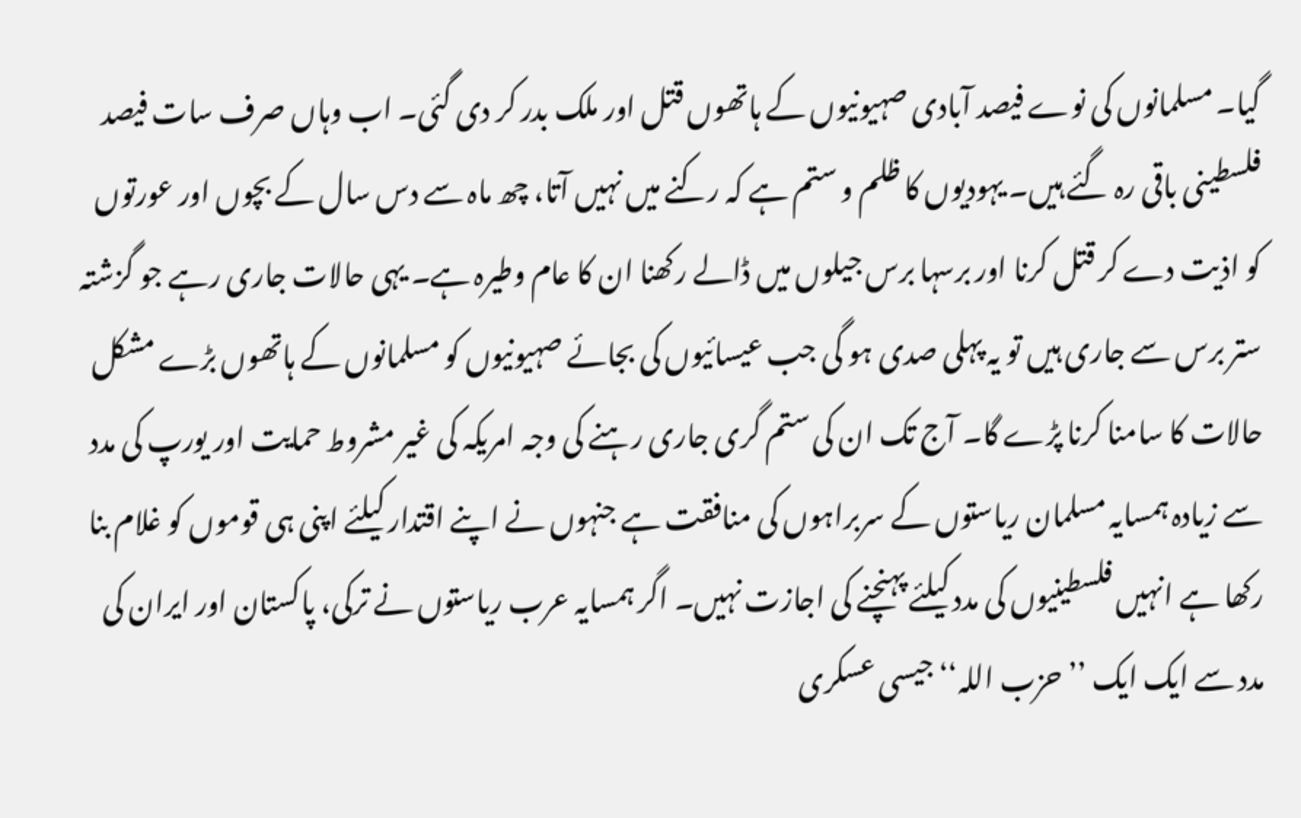گیا۔ مسلمانوں کی نوے فیصد آبادی صہیونیوں کے ہاتھوں قتل اور ملک بدر کر دی گئی۔ اب وہاں صرف سات فیصد فلسطینی باقی رہ گئے ہیں۔ یہودیوں کا ظلم و ستم ہے کہ رکنے میں نہیں آتا، چھ ماہ سے دس سال کے بچوں اور عورتوں کو اذیت دے کر قتل کرنا اور برسہا برس جیلوں میں ڈالے رکھنا ان کا عام وطیرہ ہے۔ یہی حالات جاری رہے جو گزشتہ ستر برس سے جاری ہیں تو یہ پہلی صدی ہو گی جب عیسائیوں کی بجائے صہیونیوں کو مسلمانوں کے ہاتھوں بڑے مشکل حالات کا سامنا کرنا پڑے گا۔ آج تک ان کی ستم گری جاری رہنے کی وجہ امریکہ کی غیر مشروط حمایت اور یورپ کی مدد سے زیادہ ہمسایہ مسلمان ریاستوں کے سربراہوں کی منافقت ہے جنہوں نے اپنے اقتدار کیلئے اپنی ہی قوموں کو غلام بنا رکھا ہے انہیں فلسطینیوں کی مدد کیلئے پہنچنے کی اجازت نہیں۔ اگر ہمسایہ عرب ریاستوں نے ترکی، پاکستان اور ایران کی مدد سے ایک ایک ’’حزب اللہ‘‘ جیسی عسکری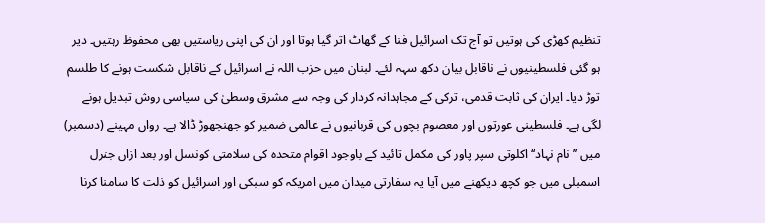تنظیم کھڑی کی ہوتیں تو آج تک اسرائیل فنا کے گھاٹ اتر گیا ہوتا اور ان کی اپنی ریاستیں بھی محفوظ رہتیں۔ دیر ہو گئی فلسطینیوں نے ناقابل بیان دکھ سہہ لئے۔ لبنان میں حزب اللہ نے اسرائیل کے ناقابل شکست ہونے کا طلسم توڑ دیا۔ ایران کی ثابت قدمی، ترکی کے مجاہدانہ کردار کی وجہ سے مشرق وسطیٰ کی سیاسی روش تبدیل ہونے لگی ہے۔ فلسطینی عورتوں اور معصوم بچوں کی قربانیوں نے عالمی ضمیر کو جھنجھوڑ ڈالا ہے۔ رواں مہینے (دسمبر) میں ’’نام نہاد‘‘ اکلوتی سپر پاور کی مکمل تائید کے باوجود اقوام متحدہ کی سلامتی کونسل اور بعد ازاں جنرل اسمبلی میں جو کچھ دیکھنے میں آیا یہ سفارتی میدان میں امریکہ کو سبکی اور اسرائیل کو ذلت کا سامنا کرنا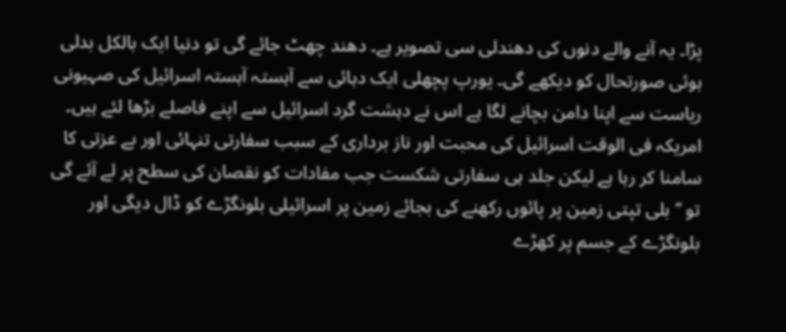پڑا۔ یہ آنے والے دنوں کی دھندلی سی تصویر ہے۔ دھند چھٹ جائے گی تو دنیا ایک بالکل بدلی ہوئی صورتحال کو دیکھے گی۔ یورپ پچھلی ایک دہائی سے آہستہ آہستہ اسرائیل کی صہیونی ریاست سے اپنا دامن بچانے لگا ہے اس نے دہشت گرد اسرائیل سے اپنے فاصلے بڑھا لئے ہیں۔ امریکہ فی الوقت اسرائیل کی محبت اور ناز برداری کے سبب سفارتی تنہائی اور بے عزتی کا سامنا کر رہا ہے لیکن جلد ہی سفارتی شکست جب مفادات کو نقصان کی سطح پر لے آئے گی تو ’’بلی تپتی زمین پر پائوں رکھنے کی بجائے زمین پر اسرائیلی بلونگڑے کو ڈال دیگی اور بلونگڑے کے جسم پر کھڑے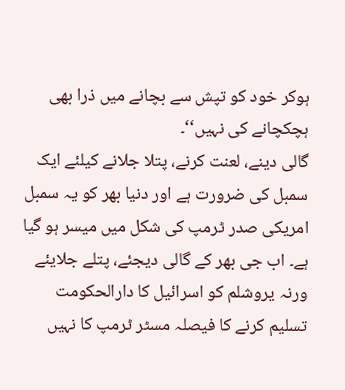ہوکر خود کو تپش سے بچانے میں ذرا بھی ہچکچانے کی نہیں‘‘۔
گالی دینے، لعنت کرنے، پتلا جلانے کیلئے ایک سمبل کی ضرورت ہے اور دنیا بھر کو یہ سمبل امریکی صدر ٹرمپ کی شکل میں میسر ہو گیا ہے۔ اب جی بھر کے گالی دیجئے، پتلے جلایئے ورنہ یروشلم کو اسرائیل کا دارالحکومت تسلیم کرنے کا فیصلہ مسٹر ٹرمپ کا نہیں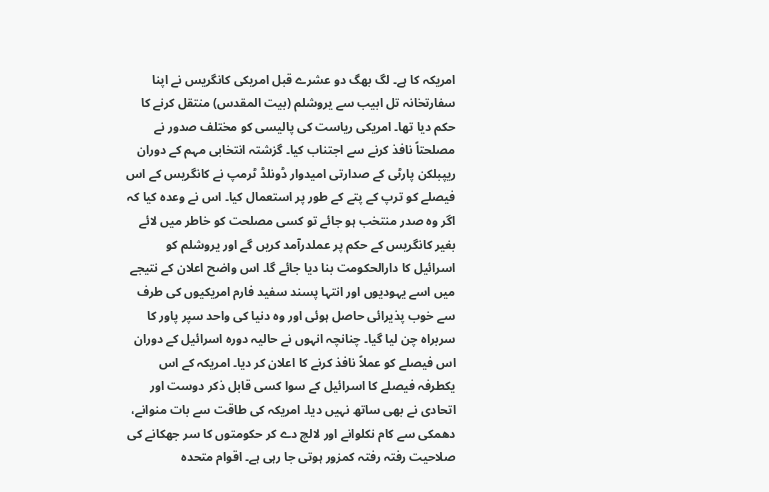امریکہ کا ہے۔ لگ بھگ دو عشرے قبل امریکی کانگریس نے اپنا سفارتخانہ تل ابیب سے یروشلم (بیت المقدس) منتقل کرنے کا حکم دیا تھا۔ امریکی ریاست کی پالیسی کو مختلف صدور نے مصلحتاً نافذ کرنے سے اجتناب کیا۔ گزشتہ انتخابی مہم کے دوران ریپبلکن پارٹی کے صدارتی امیدوار ڈونلڈ ٹرمپ نے کانگریس کے اس فیصلے کو ترپ کے پتے کے طور پر استعمال کیا۔ اس نے وعدہ کیا کہ اگر وہ صدر منتخب ہو جائے تو کسی مصلحت کو خاطر میں لائے بغیر کانگریس کے حکم پر عملدرآمد کریں گے اور یروشلم کو اسرائیل کا دارالحکومت بنا دیا جائے گا۔ اس واضح اعلان کے نتیجے میں اسے یہودیوں اور انتہا پسند سفید فارم امریکیوں کی طرف سے خوب پذیرائی حاصل ہوئی اور وہ دنیا کی واحد سپر پاور کا سربراہ چن لیا گیا۔ چنانچہ انہوں نے حالیہ دورہ اسرائیل کے دوران اس فیصلے کو عملاً نافذ کرنے کا اعلان کر دیا۔ امریکہ کے اس یکطرفہ فیصلے کا اسرائیل کے سوا کسی قابل ذکر دوست اور اتحادی نے بھی ساتھ نہیں دیا۔ امریکہ کی طاقت سے بات منوانے، دھمکی سے کام نکلوانے اور لالچ دے کر حکومتوں کا سر جھکانے کی صلاحیت رفتہ رفتہ کمزور ہوتی جا رہی ہے۔ اقوام متحدہ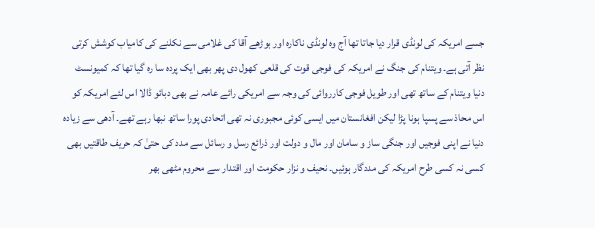جسے امریکہ کی لونڈی قرار دیا جاتا تھا آج وہ لونڈی ناکارہ اور بوڑھے آقا کی غلامی سے نکلنے کی کامیاب کوشش کرتی نظر آتی ہے۔ ویتنام کی جنگ نے امریکہ کی فوجی قوت کی قلعی کھول دی پھر بھی ایک پردہ سا رہ گیا تھا کہ کمیونسٹ دنیا ویتنام کے ساتھ تھی اور طویل فوجی کارروائی کی وجہ سے امریکی رائے عامہ نے بھی دبائو ڈالا اس لئے امریکہ کو اس محاذ سے پسپا ہونا پڑا لیکن افغانستان میں ایسی کوئی مجبوری نہ تھی اتحادی پورا ساتھ نبھا رہے تھے۔ آدھی سے زیادہ دنیا نے اپنی فوجیں اور جنگی ساز و سامان اور مال و دولت اور ذرائع رسل و رسائل سے مدد کی حتیٰ کہ حریف طاقتیں بھی کسی نہ کسی طرح امریکہ کی مددگار ہوئیں۔ نحیف و نزار حکومت اور اقتدار سے محروم مٹھی بھر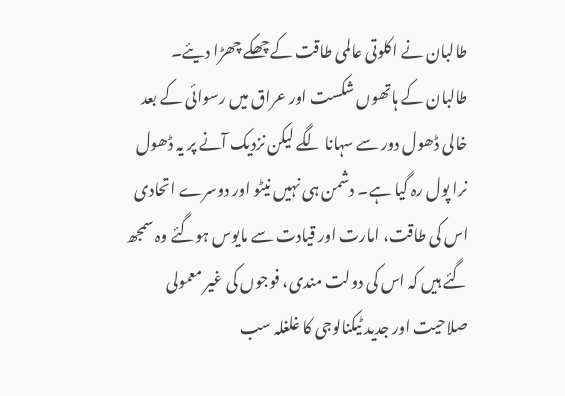طالبان نے اکلوتی عالمی طاقت کے چھکے چھڑا دیئے۔ طالبان کے ہاتھوں شکست اور عراق میں رسوائی کے بعد خالی ڈھول دور سے سہانا لگے لیکن نزدیک آنے پر یہ ڈھول نرا پول رہ گیا ہے۔ دشمن ہی نہیں نیٹو اور دوسرے اتحادی اس کی طاقت، امارت اور قیادت سے مایوس ہوگئے وہ سمجھ گئے ہیں کہ اس کی دولت مندی، فوجوں کی غیر معمولی صلاحیت اور جدید ٹیکنالوجی کا غلغلہ سب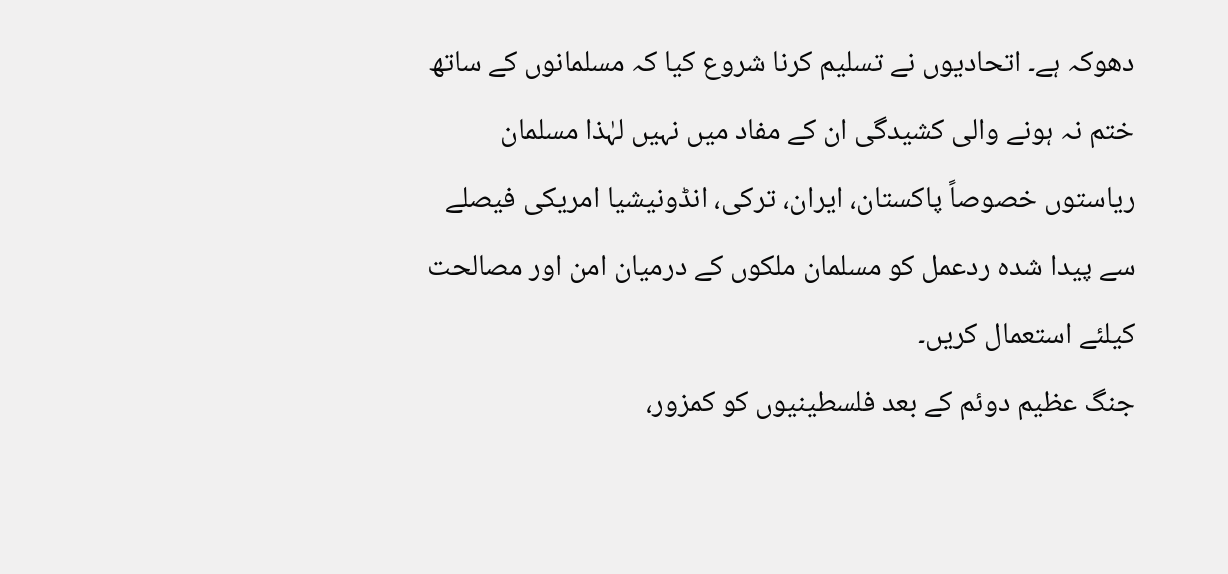دھوکہ ہے۔ اتحادیوں نے تسلیم کرنا شروع کیا کہ مسلمانوں کے ساتھ ختم نہ ہونے والی کشیدگی ان کے مفاد میں نہیں لہٰذا مسلمان ریاستوں خصوصاً پاکستان، ایران، ترکی، انڈونیشیا امریکی فیصلے سے پیدا شدہ ردعمل کو مسلمان ملکوں کے درمیان امن اور مصالحت کیلئے استعمال کریں۔
جنگ عظیم دوئم کے بعد فلسطینیوں کو کمزور،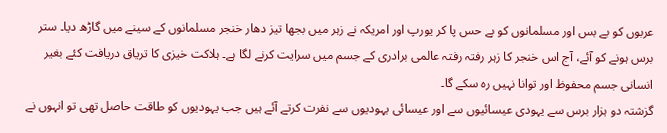عربوں کو بے بس اور مسلمانوں کو بے حس پا کر یورپ اور امریکہ نے زہر میں بجھا تیز دھار خنجر مسلمانوں کے سینے میں گاڑھ دیا۔ ستر برس ہونے کو آئے، آج اس خنجر کا زہر رفتہ رفتہ عالمی برادری کے جسم میں سرایت کرنے لگا ہے۔ ہلاکت خیزی کا تریاق دریافت کئے بغیر انسانی جسم محفوظ اور توانا نہیں رہ سکے گا۔
گزشتہ دو ہزار برس سے یہودی عیسائیوں سے اور عیسائی یہودیوں سے نفرت کرتے آئے ہیں جب یہودیوں کو طاقت حاصل تھی تو انہوں نے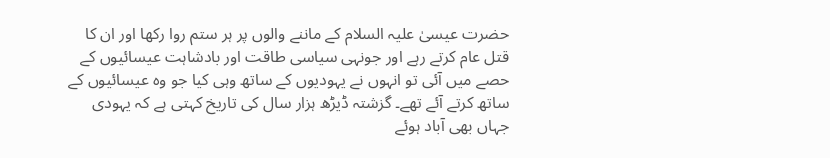حضرت عیسیٰ علیہ السلام کے ماننے والوں پر ہر ستم روا رکھا اور ان کا قتل عام کرتے رہے اور جونہی سیاسی طاقت اور بادشاہت عیسائیوں کے حصے میں آئی تو انہوں نے یہودیوں کے ساتھ وہی کیا جو وہ عیسائیوں کے ساتھ کرتے آئے تھے۔ گزشتہ ڈیڑھ ہزار سال کی تاریخ کہتی ہے کہ یہودی جہاں بھی آباد ہوئے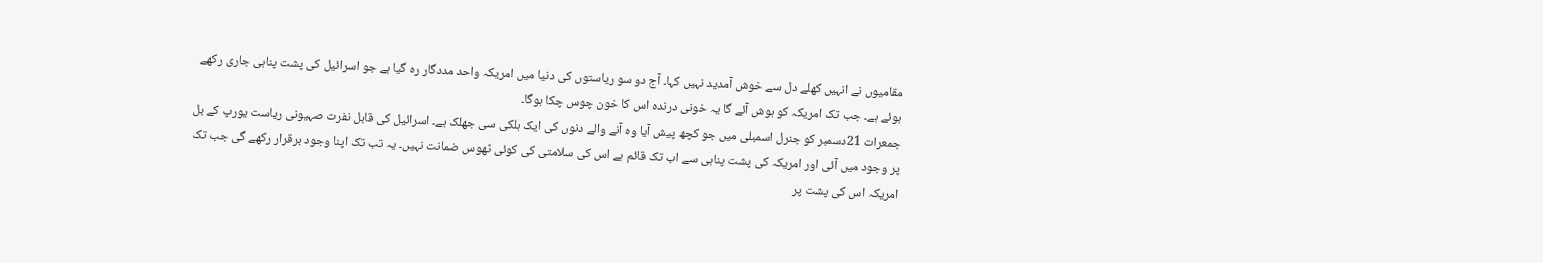مقامیوں نے انہیں کھلے دل سے خوش آمدید نہیں کہا۔ آج دو سو ریاستوں کی دنیا میں امریکہ واحد مددگار رہ گیا ہے جو اسرائیل کی پشت پناہی جاری رکھے ہوئے ہے۔ جب تک امریکہ کو ہوش آئے گا یہ خونی درندہ اس کا خون چوس چکا ہوگا۔
جمعرات 21دسمبر کو جنرل اسمبلی میں جو کچھ پیش آیا وہ آنے والے دنوں کی ایک ہلکی سی جھلک ہے۔ اسرائیل کی قابل نفرت صہیونی ریاست یورپ کے بل پر وجود میں آئی اور امریکہ کی پشت پناہی سے اب تک قائم ہے اس کی سلامتی کی کوئی ٹھوس ضمانت نہیں۔ یہ تب تک اپنا وجود برقرار رکھے گی جب تک امریکہ اس کی پشت پر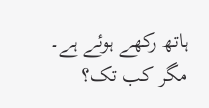ہاتھ رکھے ہوئے ہے۔ مگر کب تک؟